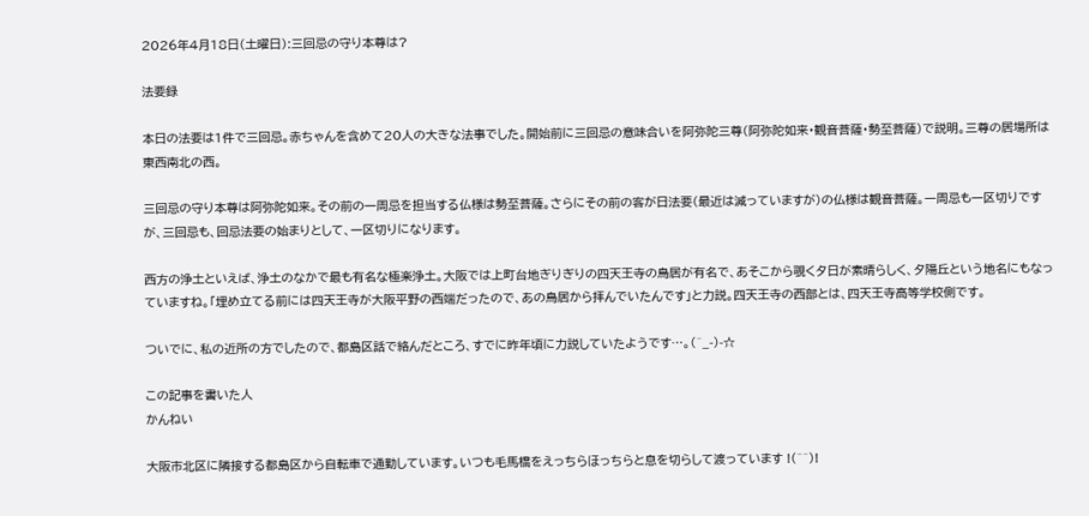2026年4月18日(土曜日):三回忌の守り本尊は?

法要録

本日の法要は1件で三回忌。赤ちゃんを含めて20人の大きな法事でした。開始前に三回忌の意味合いを阿弥陀三尊(阿弥陀如来・観音菩薩・勢至菩薩)で説明。三尊の居場所は東西南北の西。

三回忌の守り本尊は阿弥陀如来。その前の一周忌を担当する仏様は勢至菩薩。さらにその前の客が日法要(最近は減っていますが)の仏様は観音菩薩。一周忌も一区切りですが、三回忌も、回忌法要の始まりとして、一区切りになります。

西方の浄土といえば、浄土のなかで最も有名な極楽浄土。大阪では上町台地ぎりぎりの四天王寺の鳥居が有名で、あそこから覗く夕日が素晴らしく、夕陽丘という地名にもなっていますね。「埋め立てる前には四天王寺が大阪平野の西端だったので、あの鳥居から拝んでいたんです」と力説。四天王寺の西部とは、四天王寺高等学校側です。

ついでに、私の近所の方でしたので、都島区話で絡んだところ、すでに昨年頃に力説していたようです…。(^_-)-☆

この記事を書いた人
かんねい

大阪市北区に隣接する都島区から自転車で通勤しています。いつも毛馬橋をえっちらほっちらと息を切らして渡っています !(^^)!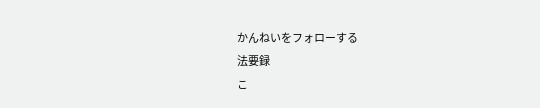かんねいをフォローする
法要録
こ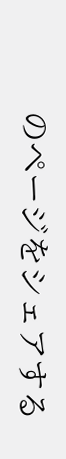のページをシェアする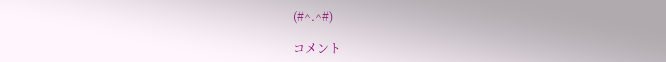(#^.^#)

コメント